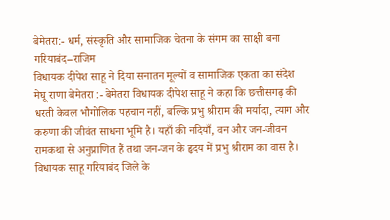बेमेतरा:- धर्म, संस्कृति और सामाजिक चेतना के संगम का साक्षी बना गरियाबंद–राजिम
विधायक दीपेश साहू ने दिया सनातन मूल्यों व सामाजिक एकता का संदेश
मेघू राणा बेमेतरा :- बेमेतरा विधायक दीपेश साहू ने कहा कि छत्तीसगढ़ की धरती केवल भौगोलिक पहचान नहीं, बल्कि प्रभु श्रीराम की मर्यादा, त्याग और करुणा की जीवंत साधना भूमि है। यहाँ की नदियाँ, वन और जन-जीवन रामकथा से अनुप्राणित हैं तथा जन-जन के हृदय में प्रभु श्रीराम का वास है।
विधायक साहू गरियाबंद जिले के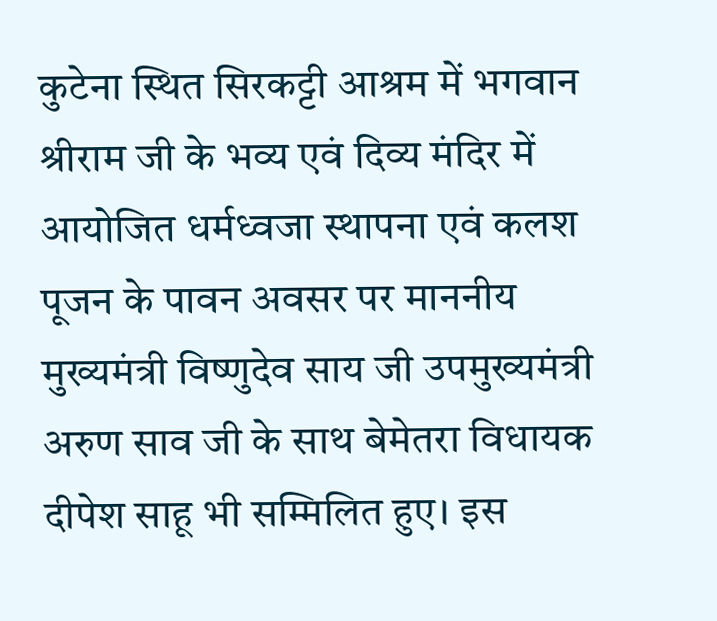कुटेना स्थित सिरकट्टी आश्रम में भगवान श्रीराम जी के भव्य एवं दिव्य मंदिर में आयोजित धर्मध्वजा स्थापना एवं कलश पूजन के पावन अवसर पर माननीय मुख्यमंत्री विष्णुदेव साय जी उपमुख्यमंत्री अरुण साव जी के साथ बेमेतरा विधायक दीपेश साहू भी सम्मिलित हुए। इस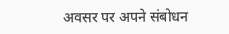अवसर पर अपने संबोधन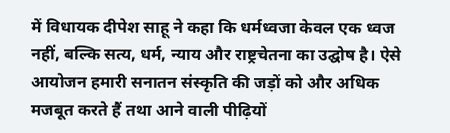में विधायक दीपेश साहू ने कहा कि धर्मध्वजा केवल एक ध्वज नहीं, बल्कि सत्य, धर्म, न्याय और राष्ट्रचेतना का उद्घोष है। ऐसे आयोजन हमारी सनातन संस्कृति की जड़ों को और अधिक मजबूत करते हैं तथा आने वाली पीढ़ियों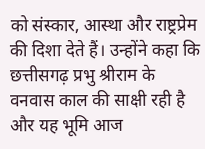को संस्कार, आस्था और राष्ट्रप्रेम की दिशा देते हैं। उन्होंने कहा कि छत्तीसगढ़ प्रभु श्रीराम के वनवास काल की साक्षी रही है और यह भूमि आज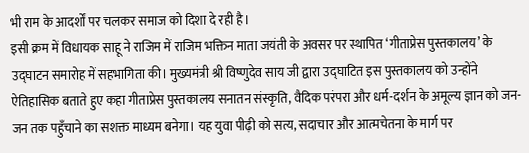भी राम के आदर्शों पर चलकर समाज को दिशा दे रही है।
इसी क्रम में विधायक साहू ने राजिम में राजिम भक्तिन माता जयंती के अवसर पर स्थापित ‘गीताप्रेस पुस्तकालय’ के उद्घाटन समारोह में सहभागिता की। मुख्यमंत्री श्री विष्णुदेव साय जी द्वारा उद्घाटित इस पुस्तकालय को उन्होंने ऐतिहासिक बताते हुए कहा गीताप्रेस पुस्तकालय सनातन संस्कृति, वैदिक परंपरा और धर्म-दर्शन के अमूल्य ज्ञान को जन-जन तक पहुँचाने का सशक्त माध्यम बनेगा। यह युवा पीढ़ी को सत्य, सदाचार और आत्मचेतना के मार्ग पर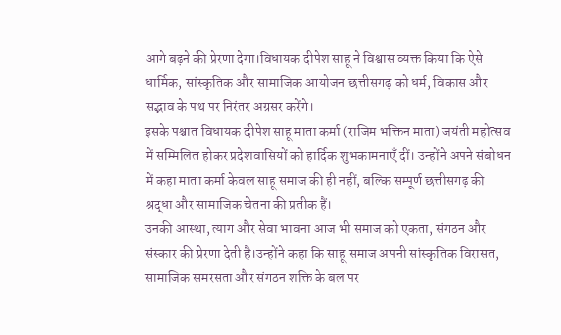आगे बढ़ने की प्रेरणा देगा।विधायक दीपेश साहू ने विश्वास व्यक्त किया कि ऐसे धार्मिक, सांस्कृतिक और सामाजिक आयोजन छत्तीसगढ़ को धर्म, विकास और सद्भाव के पथ पर निरंतर अग्रसर करेंगे।
इसके पश्चात विधायक दीपेश साहू माता कर्मा (राजिम भक्तिन माता) जयंती महोत्सव में सम्मिलित होकर प्रदेशवासियों को हार्दिक शुभकामनाएँ दीं। उन्होंने अपने संबोधन में कहा माता कर्मा केवल साहू समाज की ही नहीं, बल्कि सम्पूर्ण छत्तीसगढ़ की श्रद्धा और सामाजिक चेतना की प्रतीक हैं।
उनकी आस्था, त्याग और सेवा भावना आज भी समाज को एकता, संगठन और संस्कार की प्रेरणा देती है।उन्होंने कहा कि साहू समाज अपनी सांस्कृतिक विरासत, सामाजिक समरसता और संगठन शक्ति के बल पर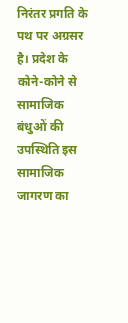निरंतर प्रगति के पथ पर अग्रसर है। प्रदेश के कोने-कोने से सामाजिक बंधुओं की उपस्थिति इस सामाजिक जागरण का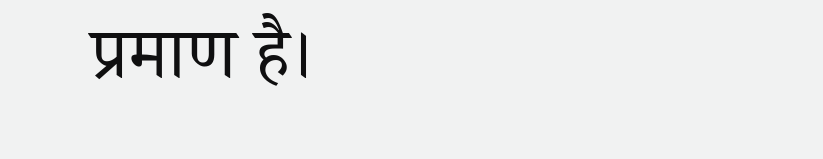प्रमाण है।